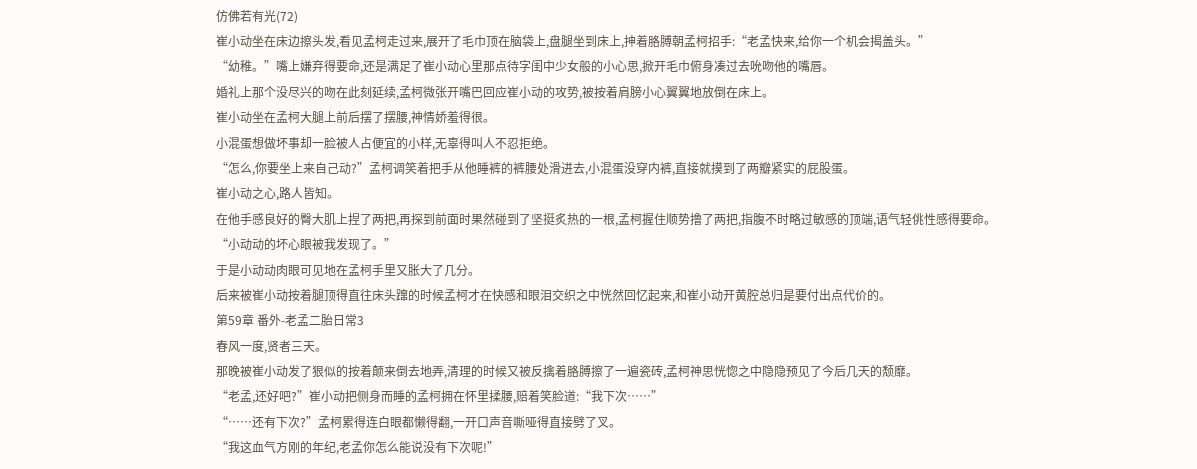仿佛若有光(72)
崔小动坐在床边擦头发,看见孟柯走过来,展开了毛巾顶在脑袋上,盘腿坐到床上,抻着胳膊朝孟柯招手:“老孟快来,给你一个机会揭盖头。”
“幼稚。”嘴上嫌弃得要命,还是满足了崔小动心里那点待字闺中少女般的小心思,掀开毛巾俯身凑过去吮吻他的嘴唇。
婚礼上那个没尽兴的吻在此刻延续,孟柯微张开嘴巴回应崔小动的攻势,被按着肩膀小心翼翼地放倒在床上。
崔小动坐在孟柯大腿上前后摆了摆腰,神情娇羞得很。
小混蛋想做坏事却一脸被人占便宜的小样,无辜得叫人不忍拒绝。
“怎么,你要坐上来自己动?”孟柯调笑着把手从他睡裤的裤腰处滑进去,小混蛋没穿内裤,直接就摸到了两瓣紧实的屁股蛋。
崔小动之心,路人皆知。
在他手感良好的臀大肌上捏了两把,再探到前面时果然碰到了坚挺炙热的一根,孟柯握住顺势撸了两把,指腹不时略过敏感的顶端,语气轻佻性感得要命。
“小动动的坏心眼被我发现了。”
于是小动动肉眼可见地在孟柯手里又胀大了几分。
后来被崔小动按着腿顶得直往床头蹿的时候孟柯才在快感和眼泪交织之中恍然回忆起来,和崔小动开黄腔总归是要付出点代价的。
第59章 番外-老孟二胎日常3
春风一度,贤者三天。
那晚被崔小动发了狠似的按着颠来倒去地弄,清理的时候又被反擒着胳膊擦了一遍瓷砖,孟柯神思恍惚之中隐隐预见了今后几天的颓靡。
“老孟,还好吧?”崔小动把侧身而睡的孟柯拥在怀里揉腰,赔着笑脸道:“我下次……”
“……还有下次?”孟柯累得连白眼都懒得翻,一开口声音嘶哑得直接劈了叉。
“我这血气方刚的年纪,老孟你怎么能说没有下次呢!”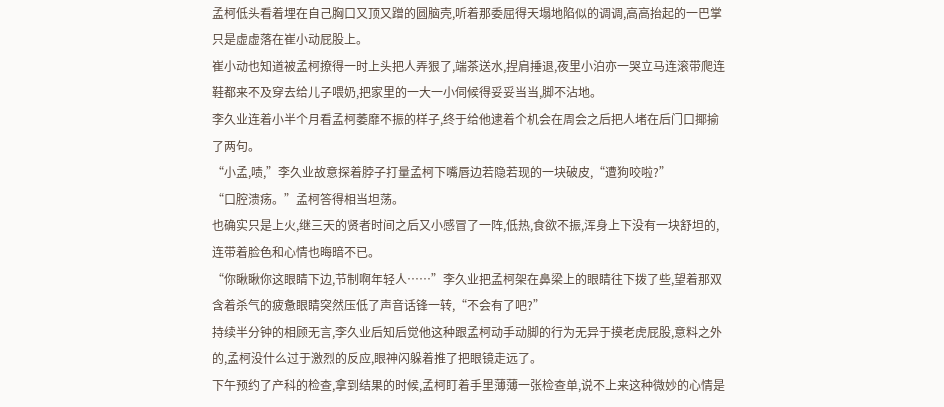孟柯低头看着埋在自己胸口又顶又蹭的圆脑壳,听着那委屈得天塌地陷似的调调,高高抬起的一巴掌只是虚虚落在崔小动屁股上。
崔小动也知道被孟柯撩得一时上头把人弄狠了,端茶送水,捏肩捶退,夜里小泊亦一哭立马连滚带爬连鞋都来不及穿去给儿子喂奶,把家里的一大一小伺候得妥妥当当,脚不沾地。
李久业连着小半个月看孟柯萎靡不振的样子,终于给他逮着个机会在周会之后把人堵在后门口揶揄了两句。
“小孟,啧,”李久业故意探着脖子打量孟柯下嘴唇边若隐若现的一块破皮,“遭狗咬啦?”
“口腔溃疡。”孟柯答得相当坦荡。
也确实只是上火,继三天的贤者时间之后又小感冒了一阵,低热,食欲不振,浑身上下没有一块舒坦的,连带着脸色和心情也晦暗不已。
“你瞅瞅你这眼睛下边,节制啊年轻人……”李久业把孟柯架在鼻梁上的眼睛往下拨了些,望着那双含着杀气的疲惫眼睛突然压低了声音话锋一转,“不会有了吧?”
持续半分钟的相顾无言,李久业后知后觉他这种跟孟柯动手动脚的行为无异于摸老虎屁股,意料之外的,孟柯没什么过于激烈的反应,眼神闪躲着推了把眼镜走远了。
下午预约了产科的检查,拿到结果的时候,孟柯盯着手里薄薄一张检查单,说不上来这种微妙的心情是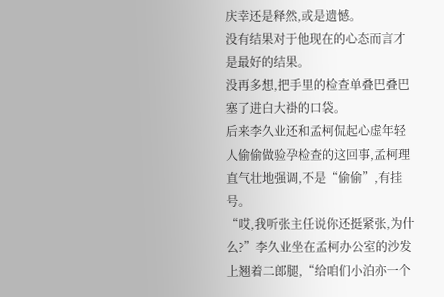庆幸还是释然,或是遗憾。
没有结果对于他现在的心态而言才是最好的结果。
没再多想,把手里的检查单叠巴叠巴塞了进白大褂的口袋。
后来李久业还和孟柯侃起心虚年轻人偷偷做验孕检查的这回事,孟柯理直气壮地强调,不是“偷偷”,有挂号。
“哎,我听张主任说你还挺紧张,为什么?”李久业坐在孟柯办公室的沙发上翘着二郎腿,“给咱们小泊亦一个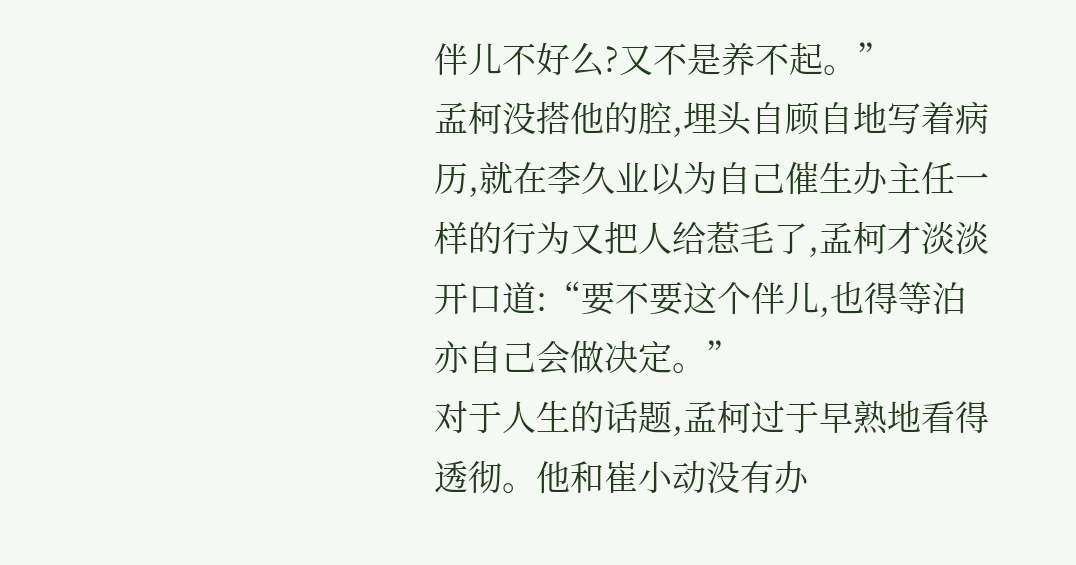伴儿不好么?又不是养不起。”
孟柯没搭他的腔,埋头自顾自地写着病历,就在李久业以为自己催生办主任一样的行为又把人给惹毛了,孟柯才淡淡开口道:“要不要这个伴儿,也得等泊亦自己会做决定。”
对于人生的话题,孟柯过于早熟地看得透彻。他和崔小动没有办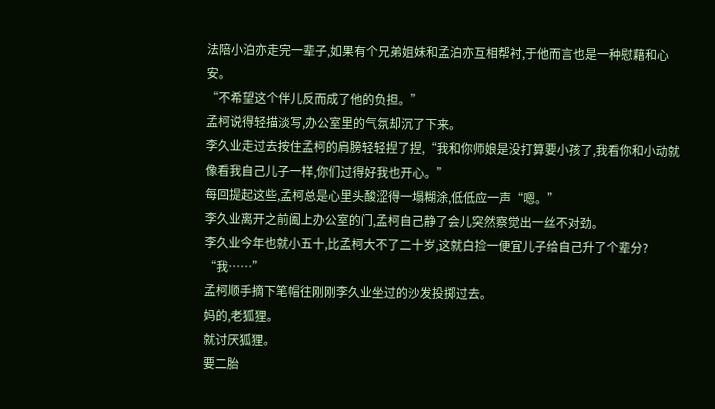法陪小泊亦走完一辈子,如果有个兄弟姐妹和孟泊亦互相帮衬,于他而言也是一种慰藉和心安。
“不希望这个伴儿反而成了他的负担。”
孟柯说得轻描淡写,办公室里的气氛却沉了下来。
李久业走过去按住孟柯的肩膀轻轻捏了捏,“我和你师娘是没打算要小孩了,我看你和小动就像看我自己儿子一样,你们过得好我也开心。”
每回提起这些,孟柯总是心里头酸涩得一塌糊涂,低低应一声“嗯。”
李久业离开之前阖上办公室的门,孟柯自己静了会儿突然察觉出一丝不对劲。
李久业今年也就小五十,比孟柯大不了二十岁,这就白捡一便宜儿子给自己升了个辈分?
“我……”
孟柯顺手摘下笔帽往刚刚李久业坐过的沙发投掷过去。
妈的,老狐狸。
就讨厌狐狸。
要二胎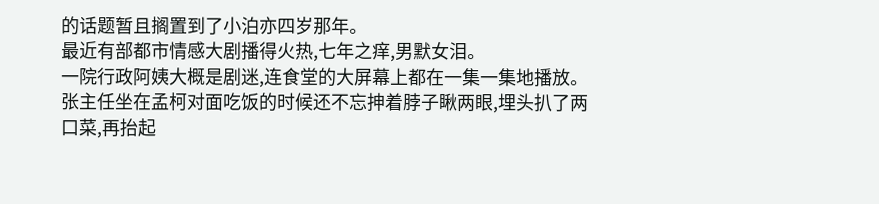的话题暂且搁置到了小泊亦四岁那年。
最近有部都市情感大剧播得火热,七年之痒,男默女泪。
一院行政阿姨大概是剧迷,连食堂的大屏幕上都在一集一集地播放。
张主任坐在孟柯对面吃饭的时候还不忘抻着脖子瞅两眼,埋头扒了两口菜,再抬起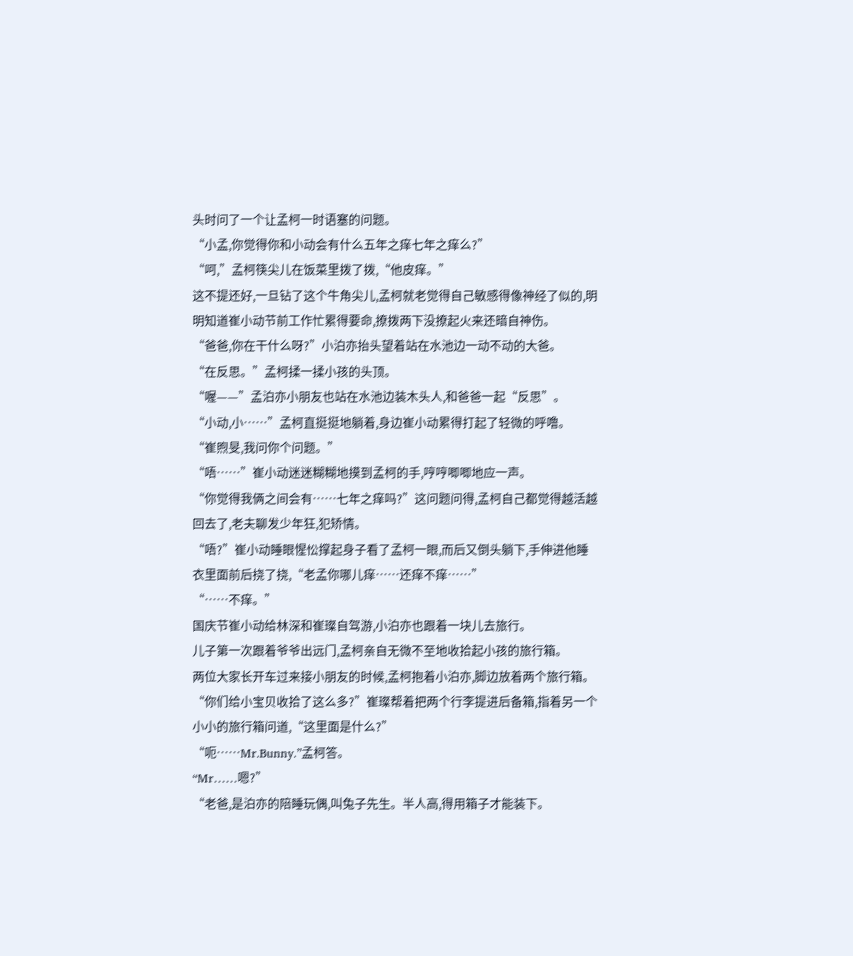头时问了一个让孟柯一时语塞的问题。
“小孟,你觉得你和小动会有什么五年之痒七年之痒么?”
“呵,”孟柯筷尖儿在饭菜里拨了拨,“他皮痒。”
这不提还好,一旦钻了这个牛角尖儿,孟柯就老觉得自己敏感得像神经了似的,明明知道崔小动节前工作忙累得要命,撩拨两下没撩起火来还暗自神伤。
“爸爸,你在干什么呀?”小泊亦抬头望着站在水池边一动不动的大爸。
“在反思。”孟柯揉一揉小孩的头顶。
“喔——”孟泊亦小朋友也站在水池边装木头人,和爸爸一起“反思”。
“小动,小……”孟柯直挺挺地躺着,身边崔小动累得打起了轻微的呼噜。
“崔煦旻,我问你个问题。”
“唔……”崔小动迷迷糊糊地摸到孟柯的手,哼哼唧唧地应一声。
“你觉得我俩之间会有……七年之痒吗?”这问题问得,孟柯自己都觉得越活越回去了,老夫聊发少年狂,犯矫情。
“唔?”崔小动睡眼惺忪撑起身子看了孟柯一眼,而后又倒头躺下,手伸进他睡衣里面前后挠了挠,“老孟你哪儿痒……还痒不痒……”
“……不痒。”
国庆节崔小动给林深和崔璨自驾游,小泊亦也跟着一块儿去旅行。
儿子第一次跟着爷爷出远门,孟柯亲自无微不至地收拾起小孩的旅行箱。
两位大家长开车过来接小朋友的时候,孟柯抱着小泊亦,脚边放着两个旅行箱。
“你们给小宝贝收拾了这么多?”崔璨帮着把两个行李提进后备箱,指着另一个小小的旅行箱问道,“这里面是什么?”
“呃……Mr.Bunny.”孟柯答。
“Mr……嗯?”
“老爸,是泊亦的陪睡玩偶,叫兔子先生。半人高,得用箱子才能装下。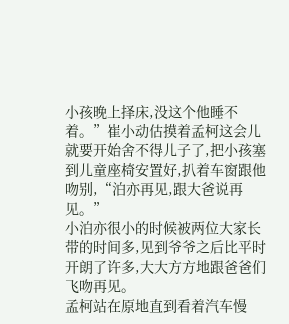小孩晚上择床,没这个他睡不着。”崔小动估摸着孟柯这会儿就要开始舍不得儿子了,把小孩塞到儿童座椅安置好,扒着车窗跟他吻别,“泊亦再见,跟大爸说再见。”
小泊亦很小的时候被两位大家长带的时间多,见到爷爷之后比平时开朗了许多,大大方方地跟爸爸们飞吻再见。
孟柯站在原地直到看着汽车慢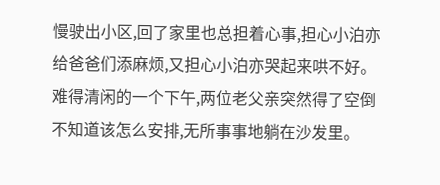慢驶出小区,回了家里也总担着心事,担心小泊亦给爸爸们添麻烦,又担心小泊亦哭起来哄不好。
难得清闲的一个下午,两位老父亲突然得了空倒不知道该怎么安排,无所事事地躺在沙发里。